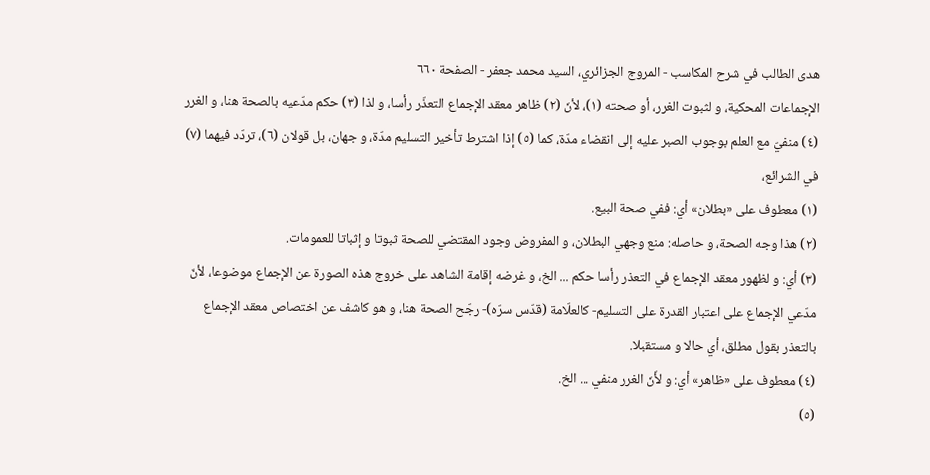هدى الطالب في شرح المكاسب - المروج الجزائري، السيد محمد جعفر - الصفحة ٦٦٠
الإجماعات المحكية، و لثبوت الغرر، أو صحته (١)، لأنّ (٢) ظاهر معقد الإجماع التعذّر رأسا، و لذا (٣) حكم مدّعيه بالصحة هنا، و الغرر (٤) منفيّ مع العلم بوجوب الصبر عليه إلى انقضاء مدّة، كما (٥) إذا اشترط تأخير التسليم مدّة، و جهان، بل قولان (٦)، تردّد فيهما (٧) في الشرائع،
(١) معطوف على «بطلان» أي: ففي صحة البيع.
(٢) هذا وجه الصحة، و حاصله: منع وجهي البطلان، و المفروض وجود المقتضي للصحة ثبوتا و إثباتا للعمومات.
(٣) أي: و لظهور معقد الإجماع في التعذر رأسا حكم ... الخ، و غرضه إقامة الشاهد على خروج هذه الصورة عن الإجماع موضوعا، لأنّ مدّعي الإجماع على اعتبار القدرة على التسليم- كالعلّامة (قدّس سرّه)- رجّح الصحة هنا، و هو كاشف عن اختصاص معقد الإجماع بالتعذر بقول مطلق، أي حالا و مستقبلا.
(٤) معطوف على «ظاهر» أي: و لأّنّ الغرر منفي ... الخ.
(٥)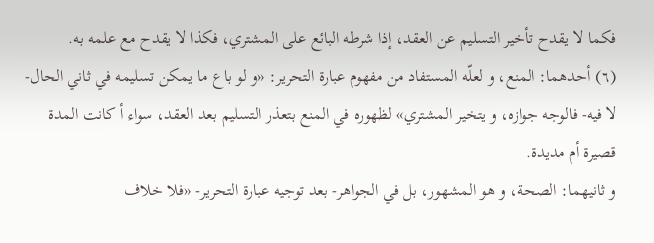فكما لا يقدح تأخير التسليم عن العقد، إذا شرطه البائع على المشتري، فكذا لا يقدح مع علمه به.
(٦) أحدهما: المنع، و لعلّه المستفاد من مفهوم عبارة التحرير: «و لو باع ما يمكن تسليمه في ثاني الحال- لا فيه- فالوجه جوازه، و يتخير المشتري» لظهوره في المنع بتعذر التسليم بعد العقد، سواء أ كانت المدة قصيرة أم مديدة.
و ثانيهما: الصحة، و هو المشهور، بل في الجواهر- بعد توجيه عبارة التحرير- «فلا خلاف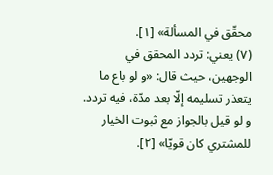محقّق في المسألة» [١].
(٧) يعني: تردد المحقق في الوجهين، حيث قال: «و لو باع ما يتعذر تسليمه إلّا بعد مدّة، فيه تردد. و لو قيل بالجواز مع ثبوت الخيار للمشتري كان قويّا» [٢].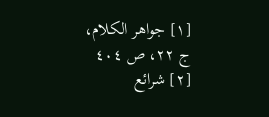[١] جواهر الكلام، ج ٢٢، ص ٤٠٤
[٢] شرائع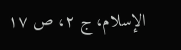الإسلام، ج ٢، ص ١٧